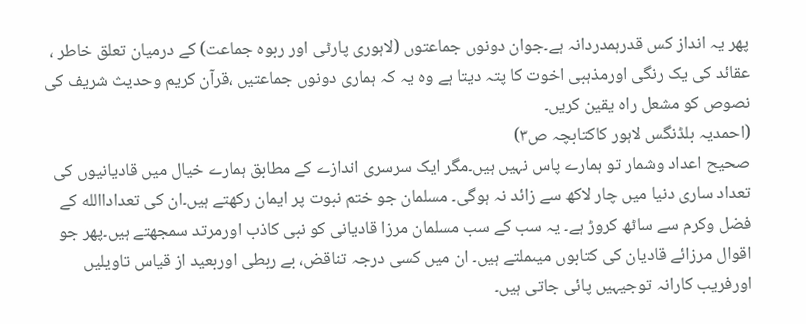پھر یہ انداز کس قدرہمدردانہ ہے۔جوان دونوں جماعتوں (لاہوری پارٹی اور ربوہ جماعت) کے درمیان تعلق خاطر ، عقائد کی یک رنگی اورمذہبی اخوت کا پتہ دیتا ہے وہ یہ کہ ہماری دونوں جماعتیں ،قرآن کریم وحدیث شریف کی نصوص کو مشعل راہ یقین کریں۔
(احمدیہ بلڈنگس لاہور کاکتابچہ ص۳)
صحیح اعداد وشمار تو ہمارے پاس نہیں ہیں۔مگر ایک سرسری اندازے کے مطابق ہمارے خیال میں قادیانیوں کی تعداد ساری دنیا میں چار لاکھ سے زائد نہ ہوگی۔ مسلمان جو ختم نبوت پر ایمان رکھتے ہیں۔ان کی تعداداالله کے فضل وکرم سے ساٹھ کروڑ ہے۔ یہ سب کے سب مسلمان مرزا قادیانی کو نبی کاذب اورمرتد سمجھتے ہیں۔پھر جو اقوال مرزائے قادیان کی کتابوں میںملتے ہیں۔ ان میں کسی درجہ تناقض، بے ربطی اوربعید از قیاس تاویلیں اورفریب کارانہ توجیہیں پائی جاتی ہیں۔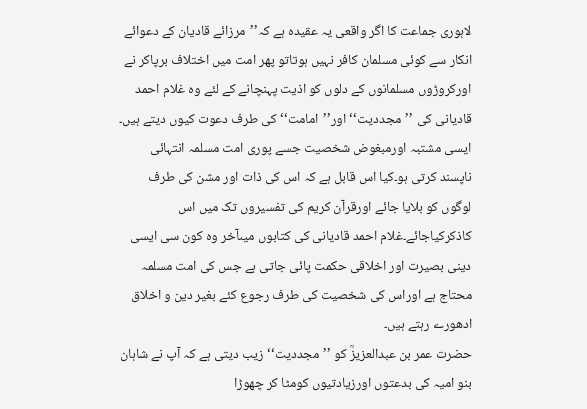لاہوری جماعت کا اگر واقعی یہ عقیدہ ہے کہ’’مرزائے قادیان کے دعوائے انکار سے کوئی مسلمان کافر نہیں ہوتاتو پھر امت میں اختلاف برپاکر نے اورکروڑوں مسلمانوں کے دلوں کو اذیت پہنچانے کے لئے وہ غلام احمد قادیانی کی ’’مجددیت‘‘ اور’’امامت‘‘ کی طرف دعوت کیوں دیتے ہیں۔ ایسی مشتبہ اورمبغوض شخصیت جسے پوری امت مسلمہ انتہائی ناپسند کرتی ہو۔کیا اس قابل ہے کہ اس کی ذات اور مشن کی طرف لوگوں کو بلایا جائے اورقرآن کریم کی تفسیروں تک میں اس کاذکرکیاجائے۔غلام احمد قادیانی کی کتابوں میںآخر وہ کون سی ایسی دینی بصیرت اور اخلاقی حکمت پائی جاتی ہے جس کی امت مسلمہ محتاج ہے اوراس کی شخصیت کی طرف رجوع کئے بغیر دین و اخلاق ادھورے رہتے ہیں۔
حضرت عمر بن عبدالعزیزؒ کو ’’مجددیت‘‘ زیب دیتی ہے کہ آپ نے شاہان بنو امیہ کی بدعتوں اورزیادتیوں کومٹا کر چھوڑا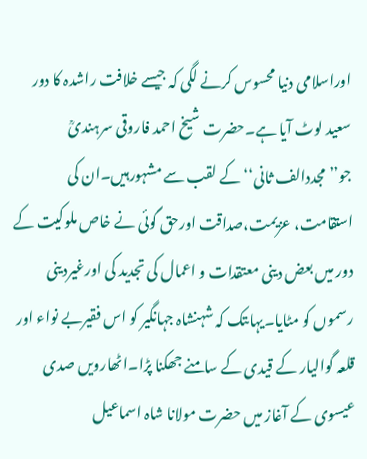اوراسلامی دنیا محسوس کرنے لگی کہ جیسے خلافت راشدہ کا دور سعید لوٹ آیا ہے۔حضرت شیخ احمد فاروقی سرہندیؒ جو’’مجددالف ثانی‘‘ کے لقب سے مشہورہیں۔ان کی استقامت، عزیمت،صداقت اورحق گوئی نے خاص ملوکیت کے دور میں بعض دینی معتقدات و اعمال کی تجدید کی اورغیردینی رسموں کو مٹایا۔یہاںتک کہ شہنشاہ جہانگیر کو اس فقیربے نواء اور قلعہ گوالیار کے قیدی کے سامنے جھکنا پڑا۔اٹھارویں صدی عیسوی کے آغاز میں حضرت مولانا شاہ اسماعیل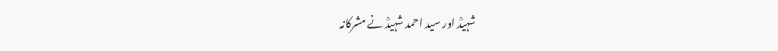شہیدؒ اور سید احمد شہیدؒ نے مشرکانہ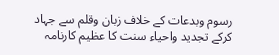رسوم وبدعات کے خلاف زبان وقلم سے جہاد کرکے تجدید واحیاء سنت کا عظیم کارنامہ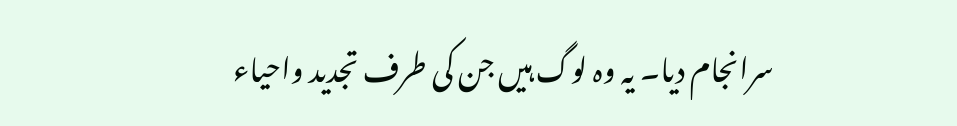سرانجام دیا۔ یہ وہ لوگ ہیں جن کی طرف تجدید واحیاء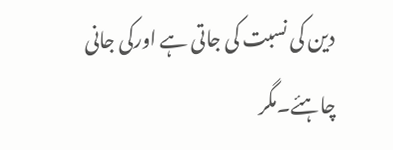دین کی نسبت کی جاتی ہے اورکی جانی چاہئے۔مگر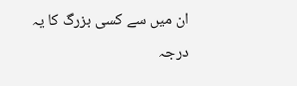ان میں سے کسی بزرگ کا یہ درجہ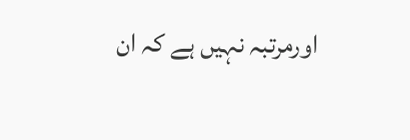اورمرتبہ نہیں ہے کہ ان